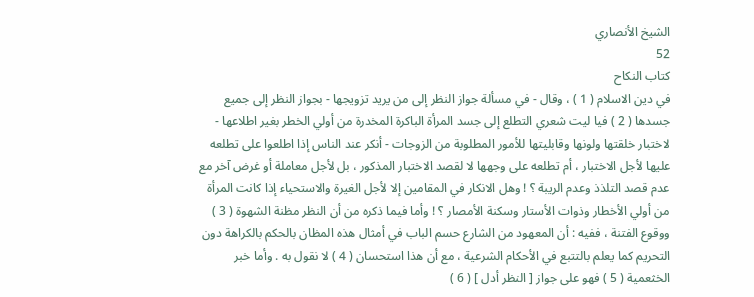الشيخ الأنصاري
52
كتاب النكاح
في دين الاسلام ( 1 ) ، وقال - في مسألة جواز النظر إلى من يريد تزويجها - بجواز النظر إلى جميع جسدها ( 2 ) فيا ليت شعري التطلع إلى جسد المرأة الباكرة المخدرة من أولي الخطر بغير اطلاعها - لاختبار خلقتها ولونها وقابليتها للأمور المطلوبة من الزوجات - أنكر عند الناس إذا اطلعوا على تطلعه عليها لأجل الاختبار ، أم تطلعه على وجهها لا لقصد الاختبار المذكور ، بل لأجل معاملة أو غرض آخر مع عدم قصد التلذذ وعدم الريبة ؟ ! وهل الانكار في المقامين إلا لأجل الغيرة والاستحياء إذا كانت المرأة من أولي الأخطار وذوات الأستار وسكنة الأمصار ؟ ! وأما فيما ذكره من أن النظر مظنة الشهوة ( 3 ) ووقوع الفتنة ، ففيه : أن المعهود من الشارع حسم الباب في أمثال هذه المظان بالحكم بالكراهة دون التحريم كما يعلم بالتتبع في الأحكام الشرعية ، مع أن هذا استحسان ( 4 ) لا نقول به . وأما خبر الخثعمية ( 5 ) فهو على جواز [ النظر أدل ] ( 6 )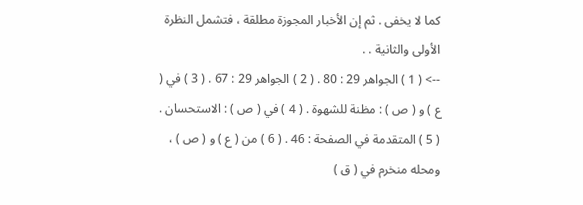كما لا يخفى . ثم إن الأخبار المجوزة مطلقة ، فتشمل النظرة الأولى والثانية . .
--> ( 1 ) الجواهر 29 : 80 . ( 2 ) الجواهر 29 : 67 . ( 3 ) في ( ع ) و ( ص ) : مظنة للشهوة . ( 4 ) في ( ص ) : الاستحسان . ( 5 ) المتقدمة في الصفحة : 46 . ( 6 ) من ( ع ) و ( ص ) ، ومحله منخرم في ( ق )